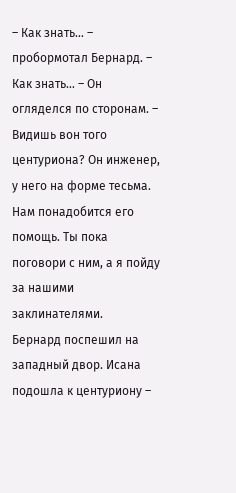– Как знать… – пробормотал Бернард. – Как знать… – Он огляделся по сторонам. – Видишь вон того центуриона? Он инженер, у него на форме тесьма. Нам понадобится его помощь. Ты пока поговори с ним, а я пойду за нашими заклинателями.
Бернард поспешил на западный двор. Исана подошла к центуриону –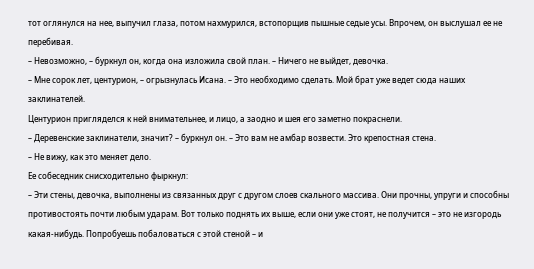тот оглянулся на нее, выпучил глаза, потом нахмурился, встопорщив пышные седые усы. Впрочем, он выслушал ее не перебивая.
– Невозможно, – буркнул он, когда она изложила свой план. – Ничего не выйдет, девочка.
– Мне сорок лет, центурион, – огрызнулась Исана. – Это необходимо сделать. Мой брат уже ведет сюда наших заклинателей.
Центурион пригляделся к ней внимательнее, и лицо, а заодно и шея его заметно покраснели.
– Деревенские заклинатели, значит? – буркнул он. – Это вам не амбар возвести. Это крепостная стена.
– Не вижу, как это меняет дело.
Ее собеседник снисходительно фыркнул:
– Эти стены, девочка, выполнены из связанных друг с другом слоев скального массива. Они прочны, упруги и способны противостоять почти любым ударам. Вот только поднять их выше, если они уже стоят, не получится – это не изгородь какая-нибудь. Попробуешь побаловаться с этой стеной – и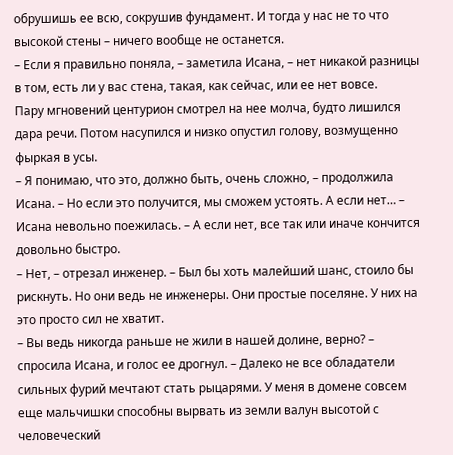обрушишь ее всю, сокрушив фундамент. И тогда у нас не то что высокой стены – ничего вообще не останется.
– Если я правильно поняла, – заметила Исана, – нет никакой разницы в том, есть ли у вас стена, такая, как сейчас, или ее нет вовсе.
Пару мгновений центурион смотрел на нее молча, будто лишился дара речи. Потом насупился и низко опустил голову, возмущенно фыркая в усы.
– Я понимаю, что это, должно быть, очень сложно, – продолжила Исана. – Но если это получится, мы сможем устоять. А если нет… – Исана невольно поежилась. – А если нет, все так или иначе кончится довольно быстро.
– Нет, – отрезал инженер. – Был бы хоть малейший шанс, стоило бы рискнуть. Но они ведь не инженеры. Они простые поселяне. У них на это просто сил не хватит.
– Вы ведь никогда раньше не жили в нашей долине, верно? – спросила Исана, и голос ее дрогнул. – Далеко не все обладатели сильных фурий мечтают стать рыцарями. У меня в домене совсем еще мальчишки способны вырвать из земли валун высотой с человеческий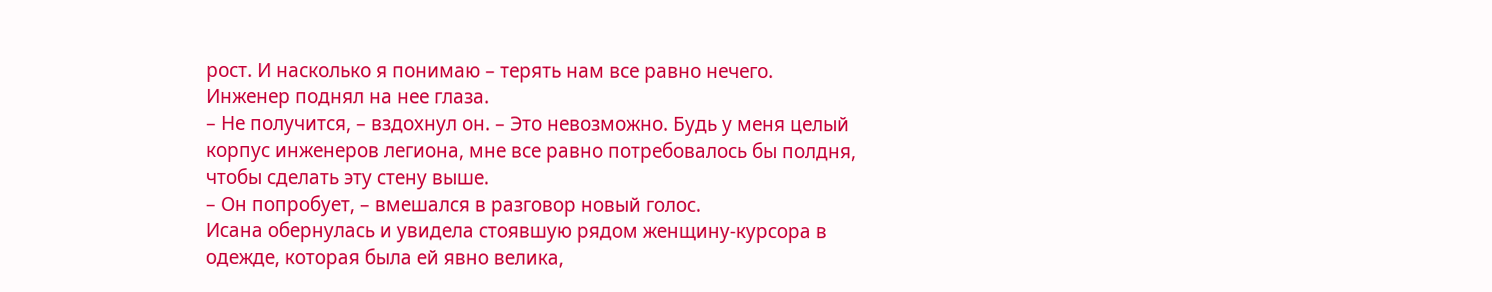рост. И насколько я понимаю – терять нам все равно нечего.
Инженер поднял на нее глаза.
– Не получится, – вздохнул он. – Это невозможно. Будь у меня целый корпус инженеров легиона, мне все равно потребовалось бы полдня, чтобы сделать эту стену выше.
– Он попробует, – вмешался в разговор новый голос.
Исана обернулась и увидела стоявшую рядом женщину-курсора в одежде, которая была ей явно велика,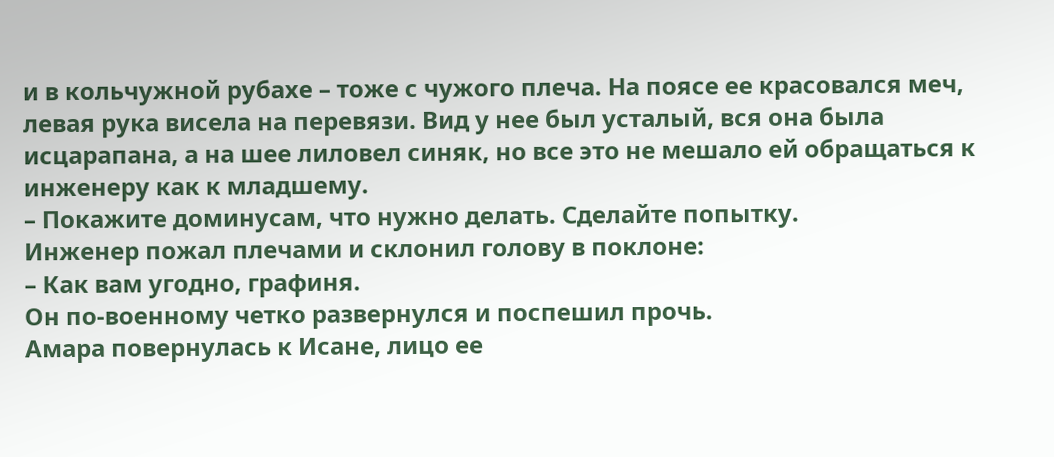и в кольчужной рубахе – тоже с чужого плеча. На поясе ее красовался меч, левая рука висела на перевязи. Вид у нее был усталый, вся она была исцарапана, а на шее лиловел синяк, но все это не мешало ей обращаться к инженеру как к младшему.
– Покажите доминусам, что нужно делать. Сделайте попытку.
Инженер пожал плечами и склонил голову в поклоне:
– Как вам угодно, графиня.
Он по-военному четко развернулся и поспешил прочь.
Амара повернулась к Исане, лицо ее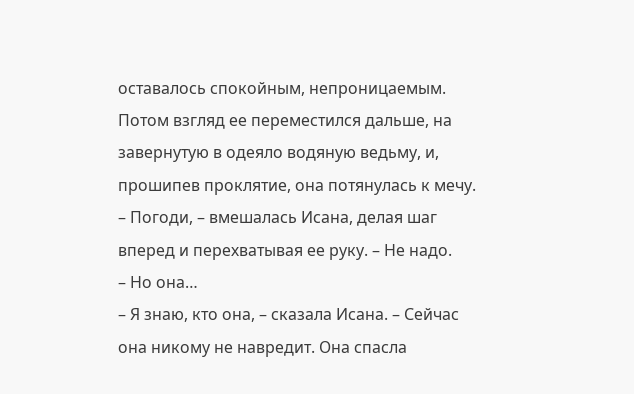оставалось спокойным, непроницаемым. Потом взгляд ее переместился дальше, на завернутую в одеяло водяную ведьму, и, прошипев проклятие, она потянулась к мечу.
– Погоди, – вмешалась Исана, делая шаг вперед и перехватывая ее руку. – Не надо.
– Но она…
– Я знаю, кто она, – сказала Исана. – Сейчас она никому не навредит. Она спасла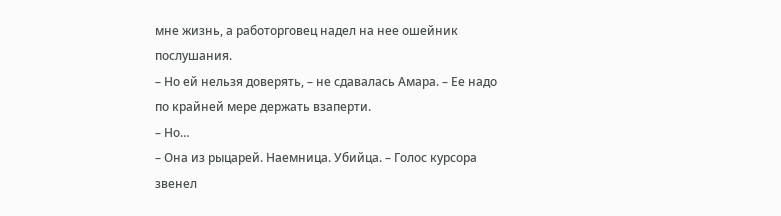мне жизнь, а работорговец надел на нее ошейник послушания.
– Но ей нельзя доверять, – не сдавалась Амара. – Ее надо по крайней мере держать взаперти.
– Но…
– Она из рыцарей. Наемница. Убийца. – Голос курсора звенел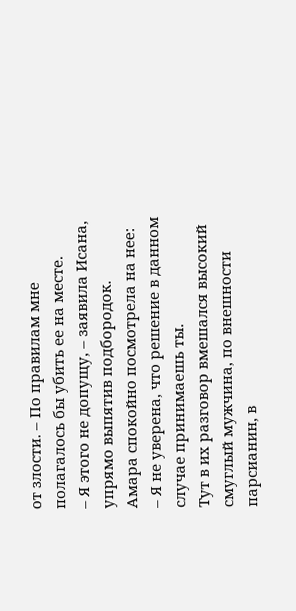от злости. – По правилам мне полагалось бы убить ее на месте.
– Я этого не допущу, – заявила Исана, упрямо выпятив подбородок.
Амара спокойно посмотрела на нее:
– Я не уверена, что решение в данном случае принимаешь ты.
Тут в их разговор вмешался высокий смуглый мужчина, по внешности парсианин, в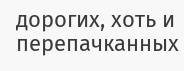дорогих, хоть и перепачканных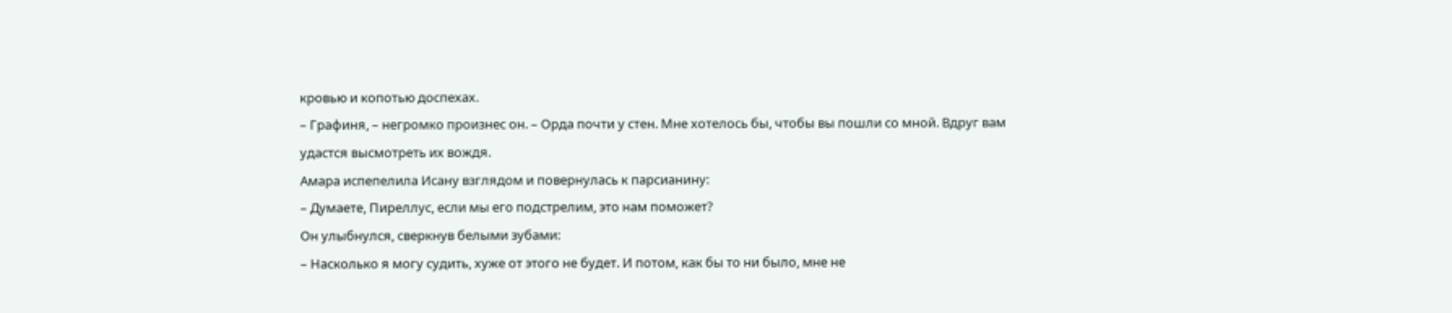кровью и копотью доспехах.
– Графиня, – негромко произнес он. – Орда почти у стен. Мне хотелось бы, чтобы вы пошли со мной. Вдруг вам удастся высмотреть их вождя.
Амара испепелила Исану взглядом и повернулась к парсианину:
– Думаете, Пиреллус, если мы его подстрелим, это нам поможет?
Он улыбнулся, сверкнув белыми зубами:
– Насколько я могу судить, хуже от этого не будет. И потом, как бы то ни было, мне не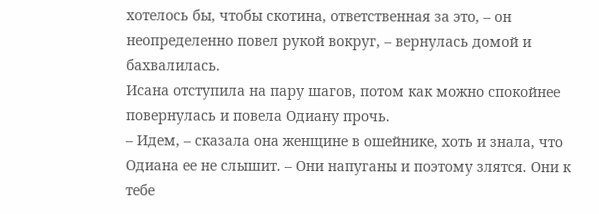хотелось бы, чтобы скотина, ответственная за это, – он неопределенно повел рукой вокруг, – вернулась домой и бахвалилась.
Исана отступила на пару шагов, потом как можно спокойнее повернулась и повела Одиану прочь.
– Идем, – сказала она женщине в ошейнике, хоть и знала, что Одиана ее не слышит. – Они напуганы и поэтому злятся. Они к тебе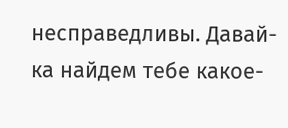несправедливы. Давай-ка найдем тебе какое-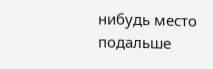нибудь место подальше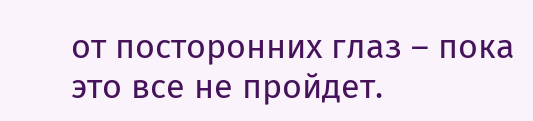от посторонних глаз – пока это все не пройдет.